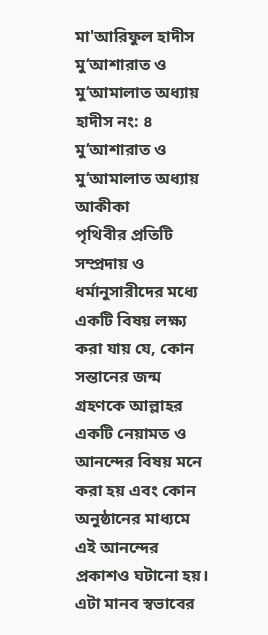মা'আরিফুল হাদীস
মু‘আশারাত ও মু‘আমালাত অধ্যায়
হাদীস নং: ৪
মু‘আশারাত ও মু‘আমালাত অধ্যায়
আকীকা
পৃথিবীর প্রতিটি সম্প্রদায় ও ধর্মানুসারীদের মধ্যে একটি বিষয় লক্ষ্য করা যায় যে, কোন সন্তানের জন্ম গ্রহণকে আল্লাহর একটি নেয়ামত ও আনন্দের বিষয় মনে করা হয় এবং কোন অনুষ্ঠানের মাধ্যমে এই আনন্দের প্রকাশও ঘটানো হয়। এটা মানব স্বভাবের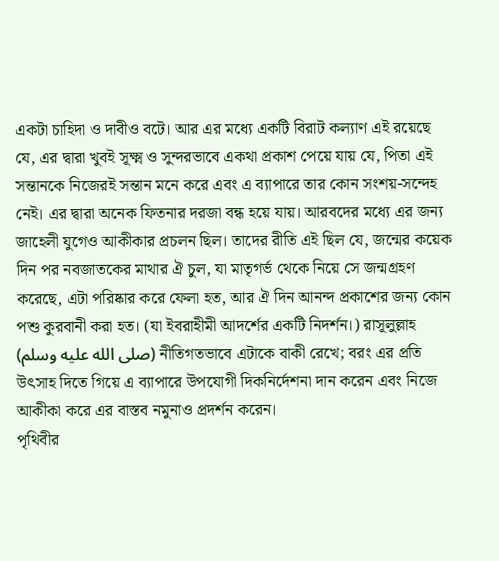একটা চাহিদা ও দাবীও বটে। আর এর মধ্যে একটি বিরাট কল্যাণ এই রয়েছে যে, এর দ্বারা খুবই সূক্ষ্ম ও সুন্দরভাবে একথা প্রকাশ পেয়ে যায় যে, পিতা এই সন্তানকে নিজেরই সন্তান মনে করে এবং এ ব্যাপারে তার কোন সংশয়-সন্দেহ নেই। এর দ্বারা অনেক ফিতনার দরজা বন্ধ হয়ে যায়। আরবদের মধ্যে এর জন্য জাহেলী যুগেও আকীকার প্রচলন ছিল। তাদের রীতি এই ছিল যে, জন্মের কয়েক দিন পর নবজাতকের মাথার ঐ চুল, যা মাতৃগর্ভ থেকে নিয়ে সে জন্মগ্রহণ করেছে, এটা পরিষ্কার করে ফেলা হত, আর ঐ দিন আনন্দ প্রকাশের জন্য কোন পশু কুরবানী করা হত। (যা ইবরাহীমী আদর্শের একটি নিদর্শন।) রাসূলুল্লাহ (صلى الله عليه وسلم) নীতিগতভাবে এটাকে বাকী রেখে; বরং এর প্রতি উৎসাহ দিতে গিয়ে এ ব্যাপারে উপযোগী দিকনির্দেশনা দান করেন এবং নিজে আকীকা করে এর বাস্তব নমুনাও প্রদর্শন করেন।
পৃথিবীর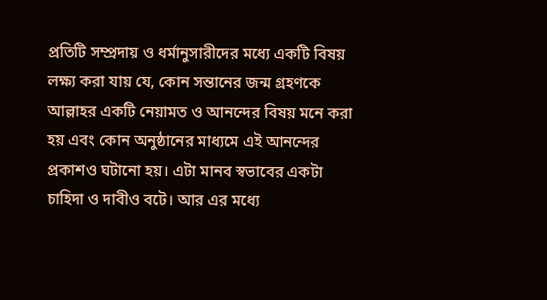প্রতিটি সম্প্রদায় ও ধর্মানুসারীদের মধ্যে একটি বিষয় লক্ষ্য করা যায় যে, কোন সন্তানের জন্ম গ্রহণকে আল্লাহর একটি নেয়ামত ও আনন্দের বিষয় মনে করা হয় এবং কোন অনুষ্ঠানের মাধ্যমে এই আনন্দের প্রকাশও ঘটানো হয়। এটা মানব স্বভাবের একটা চাহিদা ও দাবীও বটে। আর এর মধ্যে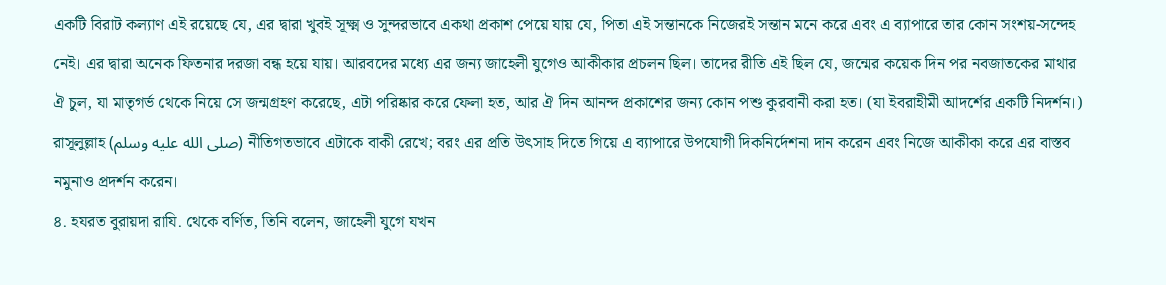একটি বিরাট কল্যাণ এই রয়েছে যে, এর দ্বারা খুবই সূক্ষ্ম ও সুন্দরভাবে একথা প্রকাশ পেয়ে যায় যে, পিতা এই সন্তানকে নিজেরই সন্তান মনে করে এবং এ ব্যাপারে তার কোন সংশয়-সন্দেহ নেই। এর দ্বারা অনেক ফিতনার দরজা বন্ধ হয়ে যায়। আরবদের মধ্যে এর জন্য জাহেলী যুগেও আকীকার প্রচলন ছিল। তাদের রীতি এই ছিল যে, জন্মের কয়েক দিন পর নবজাতকের মাথার ঐ চুল, যা মাতৃগর্ভ থেকে নিয়ে সে জন্মগ্রহণ করেছে, এটা পরিষ্কার করে ফেলা হত, আর ঐ দিন আনন্দ প্রকাশের জন্য কোন পশু কুরবানী করা হত। (যা ইবরাহীমী আদর্শের একটি নিদর্শন।) রাসূলুল্লাহ (صلى الله عليه وسلم) নীতিগতভাবে এটাকে বাকী রেখে; বরং এর প্রতি উৎসাহ দিতে গিয়ে এ ব্যাপারে উপযোগী দিকনির্দেশনা দান করেন এবং নিজে আকীকা করে এর বাস্তব নমুনাও প্রদর্শন করেন।
৪. হযরত বুরায়দা রাযি. থেকে বর্ণিত, তিনি বলেন, জাহেলী যুগে যখন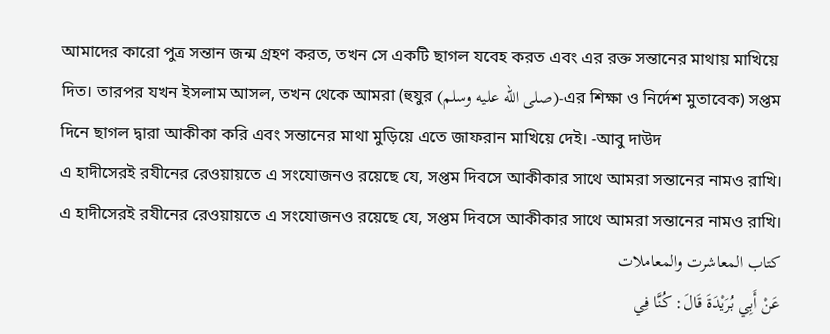আমাদের কারো পুত্র সন্তান জন্ম গ্রহণ করত, তখন সে একটি ছাগল যবেহ করত এবং এর রক্ত সন্তানের মাথায় মাখিয়ে দিত। তারপর যখন ইসলাম আসল, তখন থেকে আমরা (হুযুর (صلى الله عليه وسلم)-এর শিক্ষা ও নির্দেশ মুতাবেক) সপ্তম দিনে ছাগল দ্বারা আকীকা করি এবং সন্তানের মাথা মুড়িয়ে এতে জাফরান মাখিয়ে দেই। -আবু দাউদ
এ হাদীসেরই রযীনের রেওয়ায়তে এ সংযোজনও রয়েছে যে, সপ্তম দিবসে আকীকার সাথে আমরা সন্তানের নামও রাখি।
এ হাদীসেরই রযীনের রেওয়ায়তে এ সংযোজনও রয়েছে যে, সপ্তম দিবসে আকীকার সাথে আমরা সন্তানের নামও রাখি।
کتاب المعاشرت والمعاملات
عَنْ أَبِي بُرَيْدَةَ قَالَ: كُنَّا فِي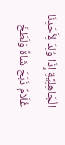الْجَاهِلِيَّةِ إِذَا وُلِدَ لِأَحَدِنَا غُلَامٌ ذَبَحَ شَاةً وَلَطَخَ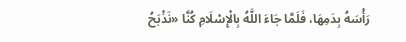رَأْسَهُ بِدَمِهَا، فَلَمَّا جَاءَ اللَّهُ بِالْإِسْلَامِ كُنَّا «نَذْبَحُ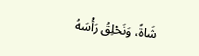شَاةً، وَنَحْلِقُ رَأْسَهُ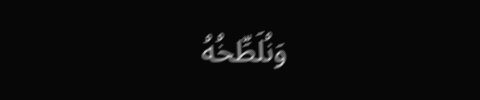وَنُلَطِّخُهُ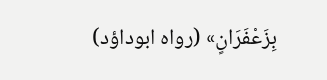بِزَعْفَرَانٍ» (رواه ابوداؤد)